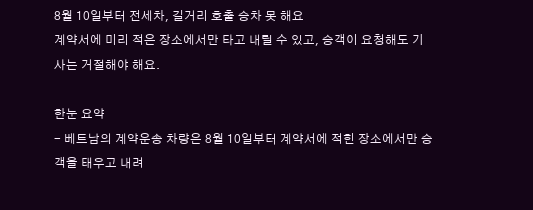8월 10일부터 전세차, 길거리 호출 승차 못 해요
계약서에 미리 적은 장소에서만 타고 내릴 수 있고, 승객이 요청해도 기사는 거절해야 해요.

한눈 요약
- 베트남의 계약운송 차량은 8월 10일부터 계약서에 적힌 장소에서만 승객을 태우고 내려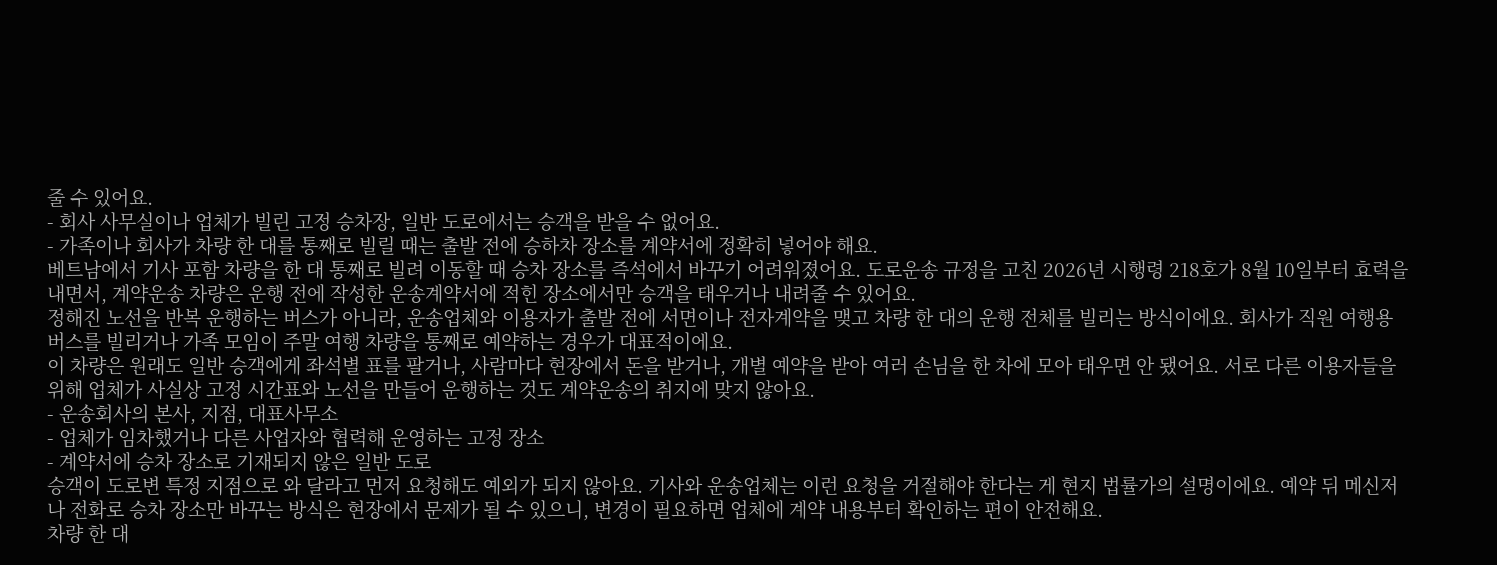줄 수 있어요.
- 회사 사무실이나 업체가 빌린 고정 승차장, 일반 도로에서는 승객을 받을 수 없어요.
- 가족이나 회사가 차량 한 대를 통째로 빌릴 때는 출발 전에 승하차 장소를 계약서에 정확히 넣어야 해요.
베트남에서 기사 포함 차량을 한 대 통째로 빌려 이동할 때 승차 장소를 즉석에서 바꾸기 어려워졌어요. 도로운송 규정을 고친 2026년 시행령 218호가 8월 10일부터 효력을 내면서, 계약운송 차량은 운행 전에 작성한 운송계약서에 적힌 장소에서만 승객을 태우거나 내려줄 수 있어요.
정해진 노선을 반복 운행하는 버스가 아니라, 운송업체와 이용자가 출발 전에 서면이나 전자계약을 맺고 차량 한 대의 운행 전체를 빌리는 방식이에요. 회사가 직원 여행용 버스를 빌리거나 가족 모임이 주말 여행 차량을 통째로 예약하는 경우가 대표적이에요.
이 차량은 원래도 일반 승객에게 좌석별 표를 팔거나, 사람마다 현장에서 돈을 받거나, 개별 예약을 받아 여러 손님을 한 차에 모아 태우면 안 됐어요. 서로 다른 이용자들을 위해 업체가 사실상 고정 시간표와 노선을 만들어 운행하는 것도 계약운송의 취지에 맞지 않아요.
- 운송회사의 본사, 지점, 대표사무소
- 업체가 임차했거나 다른 사업자와 협력해 운영하는 고정 장소
- 계약서에 승차 장소로 기재되지 않은 일반 도로
승객이 도로변 특정 지점으로 와 달라고 먼저 요청해도 예외가 되지 않아요. 기사와 운송업체는 이런 요청을 거절해야 한다는 게 현지 법률가의 설명이에요. 예약 뒤 메신저나 전화로 승차 장소만 바꾸는 방식은 현장에서 문제가 될 수 있으니, 변경이 필요하면 업체에 계약 내용부터 확인하는 편이 안전해요.
차량 한 대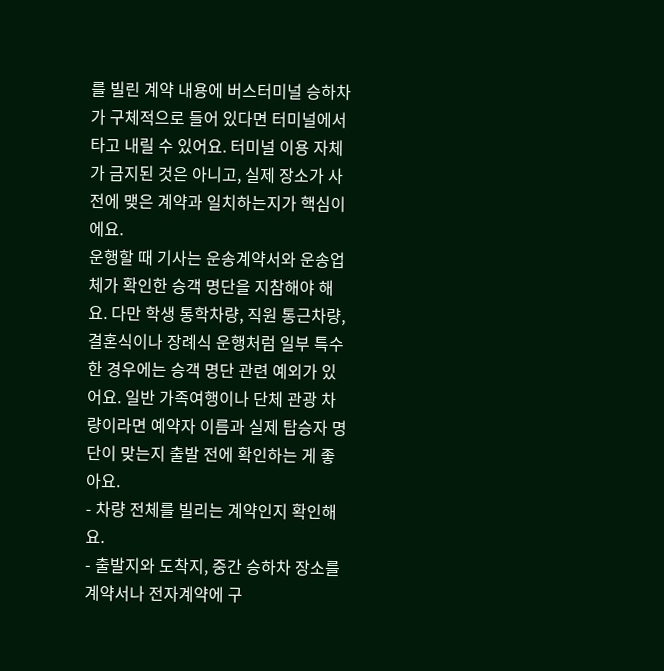를 빌린 계약 내용에 버스터미널 승하차가 구체적으로 들어 있다면 터미널에서 타고 내릴 수 있어요. 터미널 이용 자체가 금지된 것은 아니고, 실제 장소가 사전에 맺은 계약과 일치하는지가 핵심이에요.
운행할 때 기사는 운송계약서와 운송업체가 확인한 승객 명단을 지참해야 해요. 다만 학생 통학차량, 직원 통근차량, 결혼식이나 장례식 운행처럼 일부 특수한 경우에는 승객 명단 관련 예외가 있어요. 일반 가족여행이나 단체 관광 차량이라면 예약자 이름과 실제 탑승자 명단이 맞는지 출발 전에 확인하는 게 좋아요.
- 차량 전체를 빌리는 계약인지 확인해요.
- 출발지와 도착지, 중간 승하차 장소를 계약서나 전자계약에 구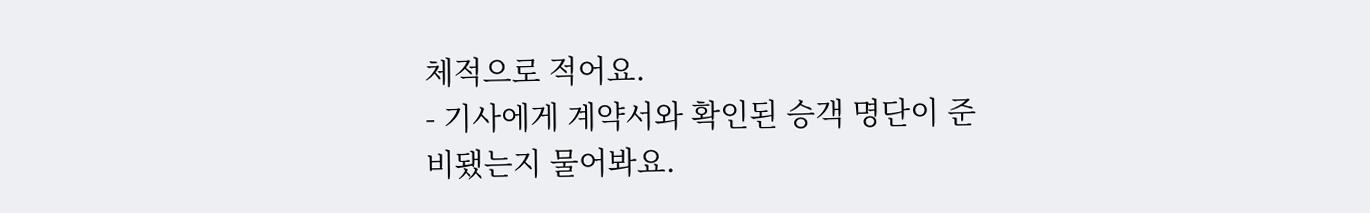체적으로 적어요.
- 기사에게 계약서와 확인된 승객 명단이 준비됐는지 물어봐요.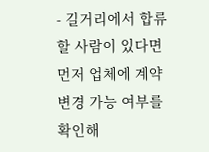- 길거리에서 합류할 사람이 있다면 먼저 업체에 계약 변경 가능 여부를 확인해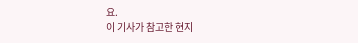요.
이 기사가 참고한 현지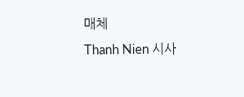매체
Thanh Nien 시사